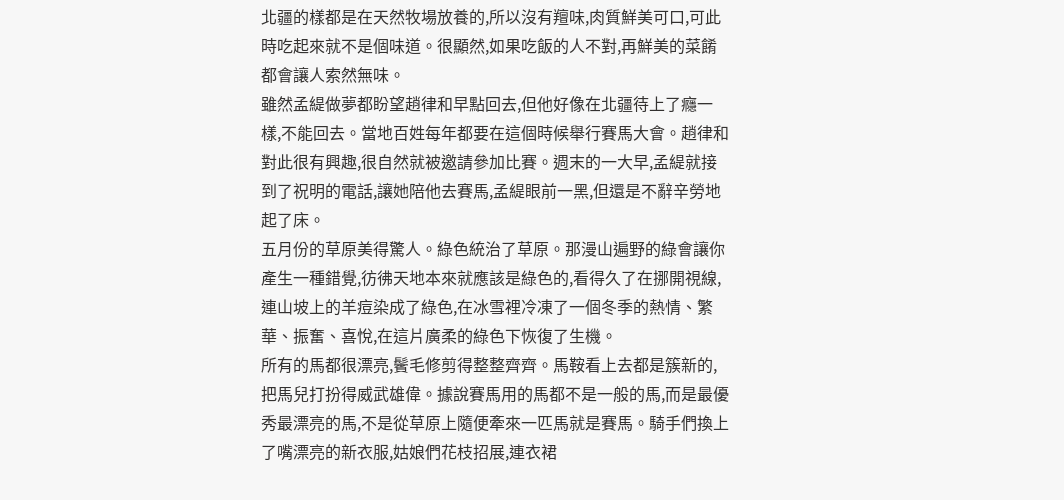北疆的樣都是在天然牧場放養的,所以沒有羶味,肉質鮮美可口,可此時吃起來就不是個味道。很顯然,如果吃飯的人不對,再鮮美的菜餚都會讓人索然無味。
雖然孟緹做夢都盼望趙律和早點回去,但他好像在北疆待上了癮一樣,不能回去。當地百姓每年都要在這個時候舉行賽馬大會。趙律和對此很有興趣,很自然就被邀請參加比賽。週末的一大早,孟緹就接到了祝明的電話,讓她陪他去賽馬,孟緹眼前一黑,但還是不辭辛勞地起了床。
五月份的草原美得驚人。綠色統治了草原。那漫山遍野的綠會讓你產生一種錯覺,彷彿天地本來就應該是綠色的,看得久了在挪開視線,連山坡上的羊痘染成了綠色,在冰雪裡冷凍了一個冬季的熱情、繁華、振奮、喜悅,在這片廣柔的綠色下恢復了生機。
所有的馬都很漂亮,鬢毛修剪得整整齊齊。馬鞍看上去都是簇新的,把馬兒打扮得威武雄偉。據說賽馬用的馬都不是一般的馬,而是最優秀最漂亮的馬,不是從草原上隨便牽來一匹馬就是賽馬。騎手們換上了嘴漂亮的新衣服,姑娘們花枝招展,連衣裙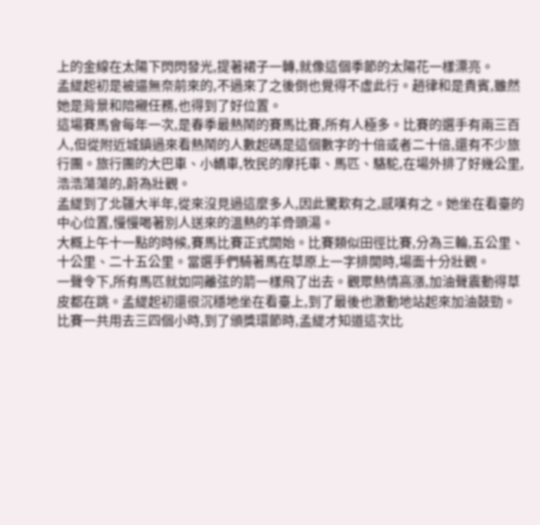上的金線在太陽下閃閃發光,提著裙子一轉,就像這個季節的太陽花一樣漂亮。
孟緹起初是被逼無奈前來的,不過來了之後倒也覺得不虛此行。趙律和是貴賓,雖然她是背景和陪襯任務,也得到了好位置。
這場賽馬會每年一次,是春季最熱鬧的賽馬比賽,所有人極多。比賽的選手有兩三百人,但從附近城鎮過來看熱鬧的人數起碼是這個數字的十倍或者二十倍,還有不少旅行團。旅行團的大巴車、小轎車,牧民的摩托車、馬匹、駱駝,在場外排了好幾公里,浩浩蕩蕩的,蔚為壯觀。
孟緹到了北疆大半年,從來沒見過這麼多人,因此驚歎有之,感嘆有之。她坐在看臺的中心位置,慢慢喝著別人送來的溫熱的羊骨頭湯。
大概上午十一點的時候,賽馬比賽正式開始。比賽類似田徑比賽,分為三輪,五公里、十公里、二十五公里。當選手們騎著馬在草原上一字排開時,場面十分壯觀。
一聲令下,所有馬匹就如同離弦的箭一樣飛了出去。觀眾熱情高漲,加油聲震動得草皮都在跳。孟緹起初還很沉穩地坐在看臺上,到了最後也激動地站起來加油鼓勁。
比賽一共用去三四個小時,到了頒獎環節時,孟緹才知道這次比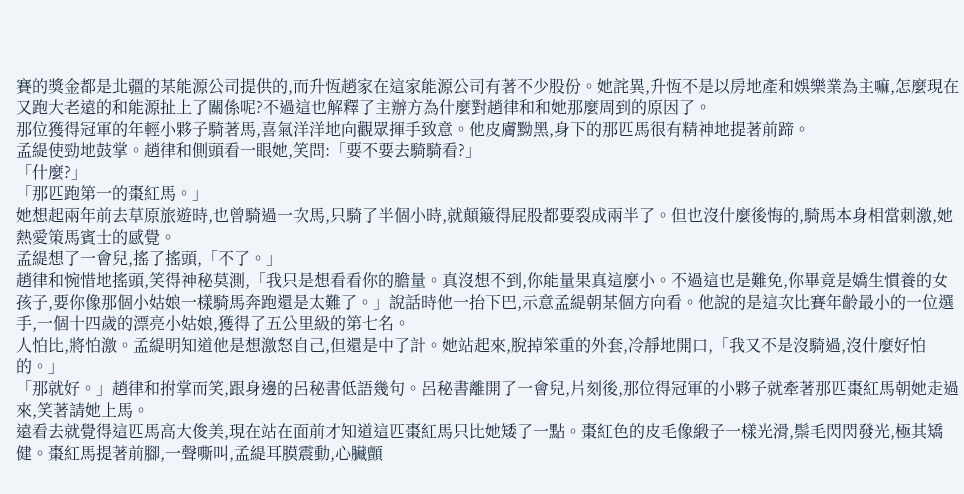賽的獎金都是北疆的某能源公司提供的,而升恆趙家在這家能源公司有著不少股份。她詫異,升恆不是以房地產和娛樂業為主嘛,怎麼現在又跑大老遠的和能源扯上了關係呢?不過這也解釋了主辦方為什麼對趙律和和她那麼周到的原因了。
那位獲得冠軍的年輕小夥子騎著馬,喜氣洋洋地向觀眾揮手致意。他皮膚黝黑,身下的那匹馬很有精神地提著前蹄。
孟緹使勁地鼓掌。趙律和側頭看一眼她,笑問:「要不要去騎騎看?」
「什麼?」
「那匹跑第一的棗紅馬。」
她想起兩年前去草原旅遊時,也曾騎過一次馬,只騎了半個小時,就顛簸得屁股都要裂成兩半了。但也沒什麼後悔的,騎馬本身相當刺激,她熱愛策馬賓士的感覺。
孟緹想了一會兒,搖了搖頭,「不了。」
趙律和惋惜地搖頭,笑得神秘莫測,「我只是想看看你的膽量。真沒想不到,你能量果真這麼小。不過這也是難免,你畢竟是嬌生慣養的女孩子,要你像那個小姑娘一樣騎馬奔跑還是太難了。」說話時他一抬下巴,示意孟緹朝某個方向看。他說的是這次比賽年齡最小的一位選手,一個十四歲的漂亮小姑娘,獲得了五公里級的第七名。
人怕比,將怕激。孟緹明知道他是想激怒自己,但還是中了計。她站起來,脫掉笨重的外套,冷靜地開口,「我又不是沒騎過,沒什麼好怕的。」
「那就好。」趙律和拊掌而笑,跟身邊的呂秘書低語幾句。呂秘書離開了一會兒,片刻後,那位得冠軍的小夥子就牽著那匹棗紅馬朝她走過來,笑著請她上馬。
遠看去就覺得這匹馬高大俊美,現在站在面前才知道這匹棗紅馬只比她矮了一點。棗紅色的皮毛像緞子一樣光滑,鬃毛閃閃發光,極其矯健。棗紅馬提著前腳,一聲嘶叫,孟緹耳膜震動,心臟顫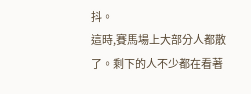抖。
這時,賽馬場上大部分人都散了。剩下的人不少都在看著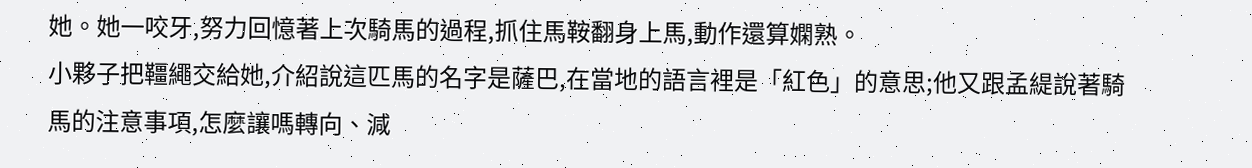她。她一咬牙,努力回憶著上次騎馬的過程,抓住馬鞍翻身上馬,動作還算嫻熟。
小夥子把韁繩交給她,介紹說這匹馬的名字是薩巴,在當地的語言裡是「紅色」的意思;他又跟孟緹說著騎馬的注意事項,怎麼讓嗎轉向、減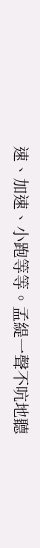速、加速、小跑等等。孟緹一聲不吭地聽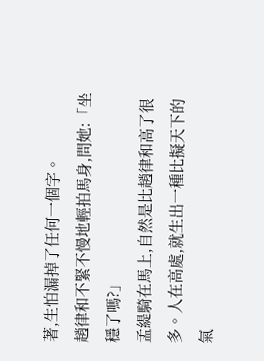著,生怕漏掉了任何一個字。
趙律和不緊不慢地輕拍馬身,問她:「坐穩了嗎?」
孟緹騎在馬上,自然是比趙律和高了很多。人在高處,就生出一種比擬天下的氣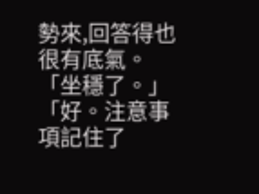勢來,回答得也很有底氣。
「坐穩了。」
「好。注意事項記住了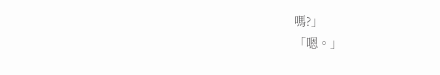嗎?」
「嗯。」